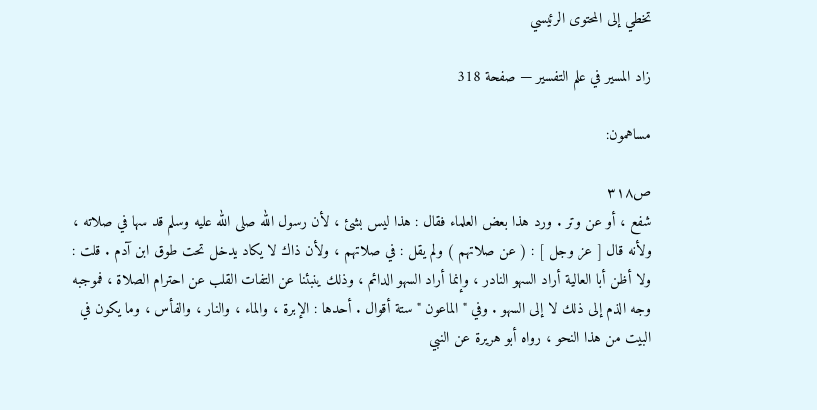تخطي إلى المحتوى الرئيسي

زاد المسير في علم التفسير — صفحة 318

مساهمون:

ص٣١٨
شفع ، أو عن وتر . ورد هذا بعض العلماء فقال : هذا ليس بشئ ، لأن رسول الله صلى الله عليه وسلم قد سها في صلاته ، ولأنه قال [ عز وجل ] : ( عن صلاتهم ) ولم يقل : في صلاتهم ، ولأن ذاك لا يكاد يدخل تحت طوق ابن آدم . قلت : ولا أظن أبا العالية أراد السهو النادر ، وإنما أراد السهو الدائم ، وذلك ينبئنا عن التفات القلب عن احترام الصلاة ، فموجبه وجه الذم إلى ذلك لا إلى السهو . وفي " الماعون " ستة أقوال . أحدها : الإبرة ، والماء ، والنار ، والفأس ، وما يكون في البيت من هذا النحو ، رواه أبو هريرة عن النبي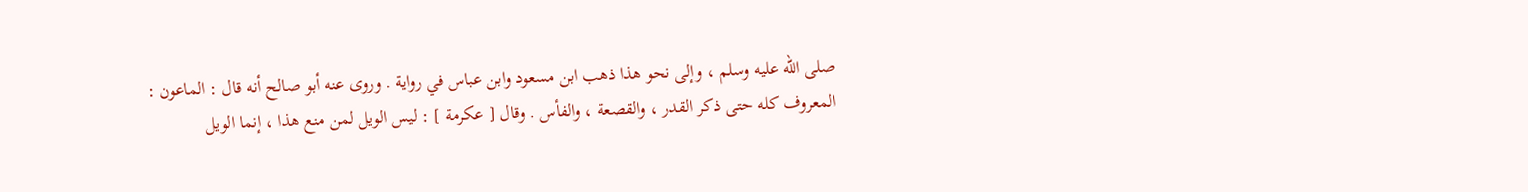صلى الله عليه وسلم ، وإلى نحو هذا ذهب ابن مسعود وابن عباس في رواية . وروى عنه أبو صالح أنه قال : الماعون : المعروف كله حتى ذكر القدر ، والقصعة ، والفأس . وقال [ عكرمة ] : ليس الويل لمن منع هذا ، إنما الويل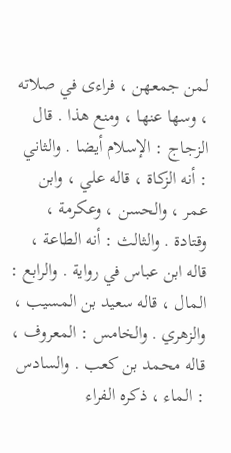لمن جمعهن ، فراءى في صلاته ، وسها عنها ، ومنع هذا . قال الزجاج : الإسلام أيضا . والثاني : أنه الزكاة ، قاله علي ، وابن عمر ، والحسن ، وعكرمة ، وقتادة . والثالث : أنه الطاعة ، قاله ابن عباس في رواية . والرابع : المال ، قاله سعيد بن المسيب ، والزهري . والخامس : المعروف ، قاله محمد بن كعب . والسادس : الماء ، ذكره الفراء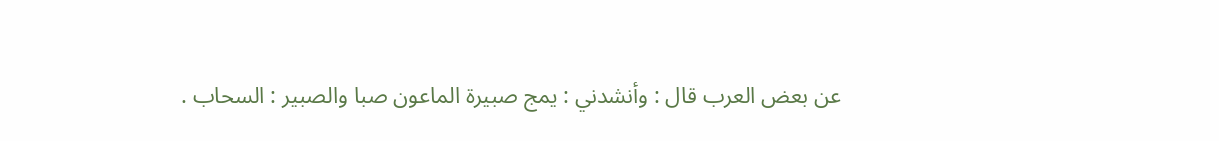عن بعض العرب قال : وأنشدني : يمج صبيرة الماعون صبا والصبير : السحاب .